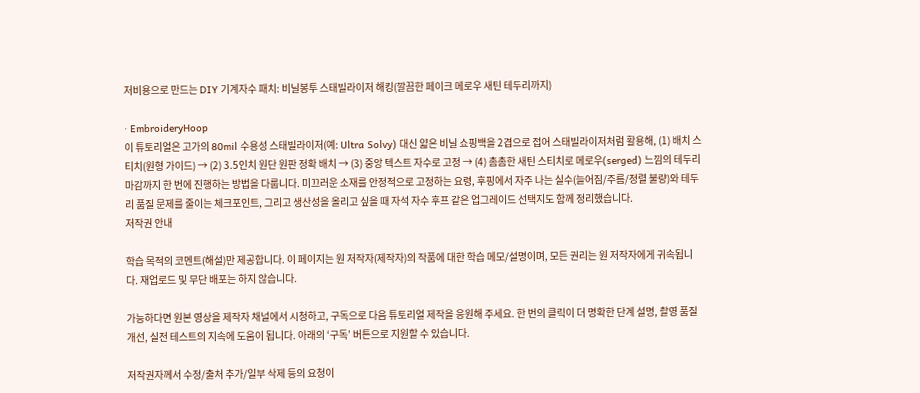저비용으로 만드는 DIY 기계자수 패치: 비닐봉투 스태빌라이저 해킹(깔끔한 페이크 메로우 새틴 테두리까지)

· EmbroideryHoop
이 튜토리얼은 고가의 80mil 수용성 스태빌라이저(예: Ultra Solvy) 대신 얇은 비닐 쇼핑백을 2겹으로 접어 스태빌라이저처럼 활용해, (1) 배치 스티치(원형 가이드) → (2) 3.5인치 원단 원판 정확 배치 → (3) 중앙 텍스트 자수로 고정 → (4) 촘촘한 새틴 스티치로 메로우(serged) 느낌의 테두리 마감까지 한 번에 진행하는 방법을 다룹니다. 미끄러운 소재를 안정적으로 고정하는 요령, 후핑에서 자주 나는 실수(늘어짐/주름/정렬 불량)와 테두리 품질 문제를 줄이는 체크포인트, 그리고 생산성을 올리고 싶을 때 자석 자수 후프 같은 업그레이드 선택지도 함께 정리했습니다.
저작권 안내

학습 목적의 코멘트(해설)만 제공합니다. 이 페이지는 원 저작자(제작자)의 작품에 대한 학습 메모/설명이며, 모든 권리는 원 저작자에게 귀속됩니다. 재업로드 및 무단 배포는 하지 않습니다.

가능하다면 원본 영상을 제작자 채널에서 시청하고, 구독으로 다음 튜토리얼 제작을 응원해 주세요. 한 번의 클릭이 더 명확한 단계 설명, 촬영 품질 개선, 실전 테스트의 지속에 도움이 됩니다. 아래의 ‘구독’ 버튼으로 지원할 수 있습니다.

저작권자께서 수정/출처 추가/일부 삭제 등의 요청이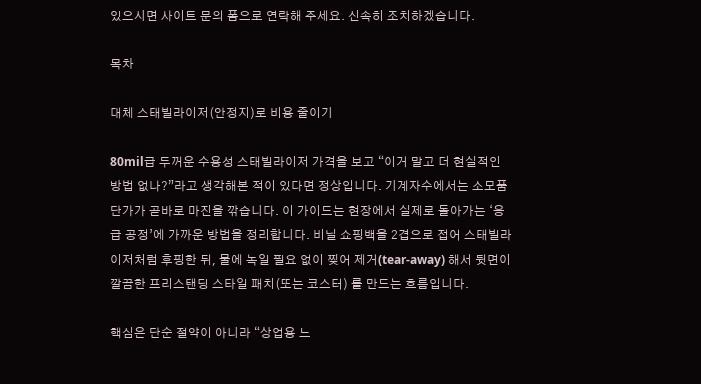있으시면 사이트 문의 폼으로 연락해 주세요. 신속히 조치하겠습니다.

목차

대체 스태빌라이저(안정지)로 비용 줄이기

80mil급 두꺼운 수용성 스태빌라이저 가격을 보고 “이거 말고 더 현실적인 방법 없나?”라고 생각해본 적이 있다면 정상입니다. 기계자수에서는 소모품 단가가 곧바로 마진을 깎습니다. 이 가이드는 현장에서 실제로 돌아가는 ‘응급 공정’에 가까운 방법을 정리합니다. 비닐 쇼핑백을 2겹으로 접어 스태빌라이저처럼 후핑한 뒤, 물에 녹일 필요 없이 찢어 제거(tear-away) 해서 뒷면이 깔끔한 프리스탠딩 스타일 패치(또는 코스터) 를 만드는 흐름입니다.

핵심은 단순 절약이 아니라 “상업용 느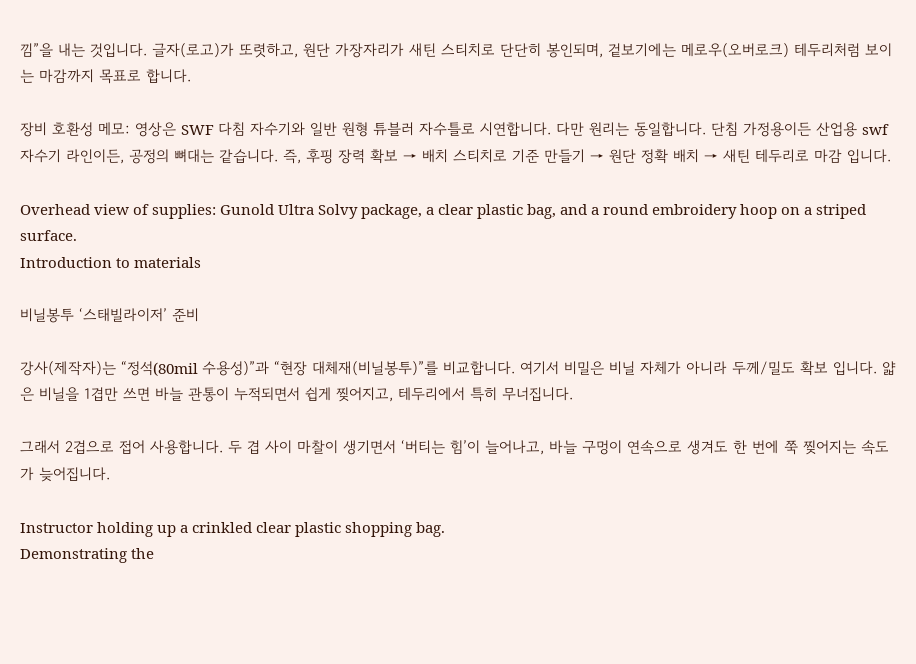낌”을 내는 것입니다. 글자(로고)가 또렷하고, 원단 가장자리가 새틴 스티치로 단단히 봉인되며, 겉보기에는 메로우(오버로크) 테두리처럼 보이는 마감까지 목표로 합니다.

장비 호환성 메모: 영상은 SWF 다침 자수기와 일반 원형 튜블러 자수틀로 시연합니다. 다만 원리는 동일합니다. 단침 가정용이든 산업용 swf 자수기 라인이든, 공정의 뼈대는 같습니다. 즉, 후핑 장력 확보 → 배치 스티치로 기준 만들기 → 원단 정확 배치 → 새틴 테두리로 마감 입니다.

Overhead view of supplies: Gunold Ultra Solvy package, a clear plastic bag, and a round embroidery hoop on a striped surface.
Introduction to materials

비닐봉투 ‘스태빌라이저’ 준비

강사(제작자)는 “정석(80mil 수용성)”과 “현장 대체재(비닐봉투)”를 비교합니다. 여기서 비밀은 비닐 자체가 아니라 두께/밀도 확보 입니다. 얇은 비닐을 1겹만 쓰면 바늘 관통이 누적되면서 쉽게 찢어지고, 테두리에서 특히 무너집니다.

그래서 2겹으로 접어 사용합니다. 두 겹 사이 마찰이 생기면서 ‘버티는 힘’이 늘어나고, 바늘 구멍이 연속으로 생겨도 한 번에 쭉 찢어지는 속도가 늦어집니다.

Instructor holding up a crinkled clear plastic shopping bag.
Demonstrating the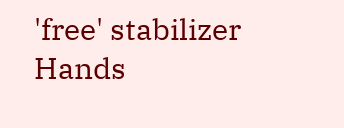'free' stabilizer
Hands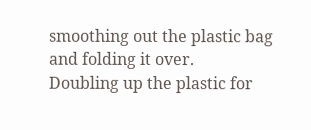smoothing out the plastic bag and folding it over.
Doubling up the plastic for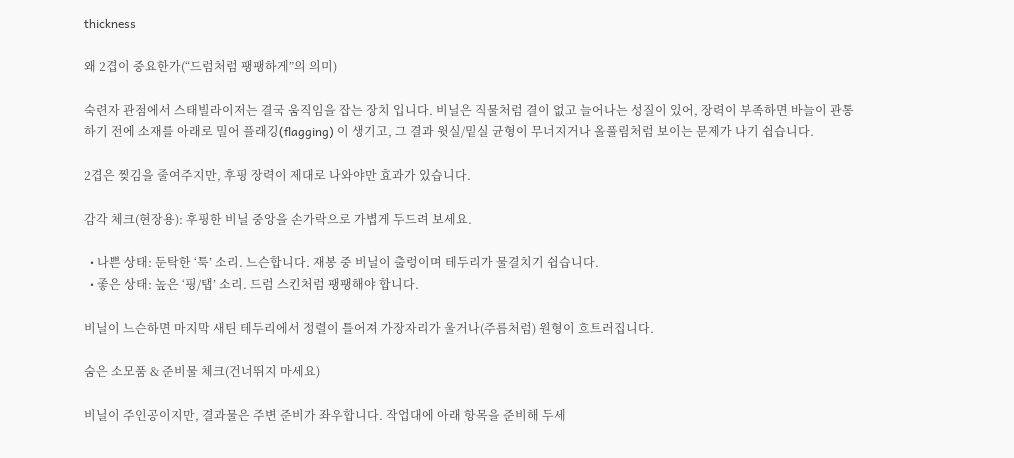thickness

왜 2겹이 중요한가(“드럼처럼 팽팽하게”의 의미)

숙련자 관점에서 스태빌라이저는 결국 움직임을 잡는 장치 입니다. 비닐은 직물처럼 결이 없고 늘어나는 성질이 있어, 장력이 부족하면 바늘이 관통하기 전에 소재를 아래로 밀어 플래깅(flagging) 이 생기고, 그 결과 윗실/밑실 균형이 무너지거나 올풀림처럼 보이는 문제가 나기 쉽습니다.

2겹은 찢김을 줄여주지만, 후핑 장력이 제대로 나와야만 효과가 있습니다.

감각 체크(현장용): 후핑한 비닐 중앙을 손가락으로 가볍게 두드려 보세요.

  • 나쁜 상태: 둔탁한 ‘툭’ 소리. 느슨합니다. 재봉 중 비닐이 출렁이며 테두리가 물결치기 쉽습니다.
  • 좋은 상태: 높은 ‘핑/탭’ 소리. 드럼 스킨처럼 팽팽해야 합니다.

비닐이 느슨하면 마지막 새틴 테두리에서 정렬이 틀어져 가장자리가 울거나(주름처럼) 원형이 흐트러집니다.

숨은 소모품 & 준비물 체크(건너뛰지 마세요)

비닐이 주인공이지만, 결과물은 주변 준비가 좌우합니다. 작업대에 아래 항목을 준비해 두세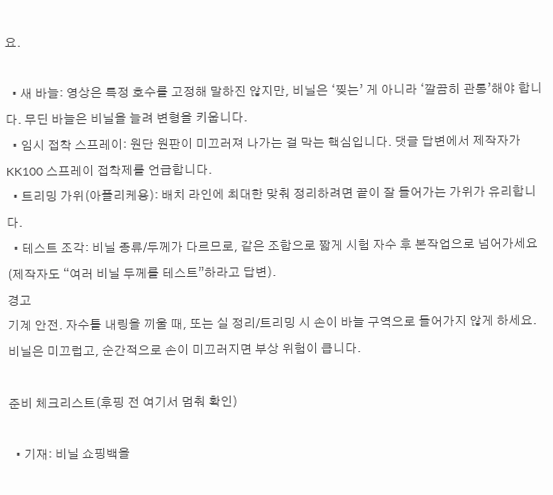요.

  • 새 바늘: 영상은 특정 호수를 고정해 말하진 않지만, 비닐은 ‘찢는’ 게 아니라 ‘깔끔히 관통’해야 합니다. 무딘 바늘은 비닐을 늘려 변형을 키웁니다.
  • 임시 접착 스프레이: 원단 원판이 미끄러져 나가는 걸 막는 핵심입니다. 댓글 답변에서 제작자가 KK100 스프레이 접착제를 언급합니다.
  • 트리밍 가위(아플리케용): 배치 라인에 최대한 맞춰 정리하려면 끝이 잘 들어가는 가위가 유리합니다.
  • 테스트 조각: 비닐 종류/두께가 다르므로, 같은 조합으로 짧게 시험 자수 후 본작업으로 넘어가세요(제작자도 “여러 비닐 두께를 테스트”하라고 답변).
경고
기계 안전. 자수틀 내링을 끼울 때, 또는 실 정리/트리밍 시 손이 바늘 구역으로 들어가지 않게 하세요. 비닐은 미끄럽고, 순간적으로 손이 미끄러지면 부상 위험이 큽니다.

준비 체크리스트(후핑 전 여기서 멈춰 확인)

  • 기재: 비닐 쇼핑백을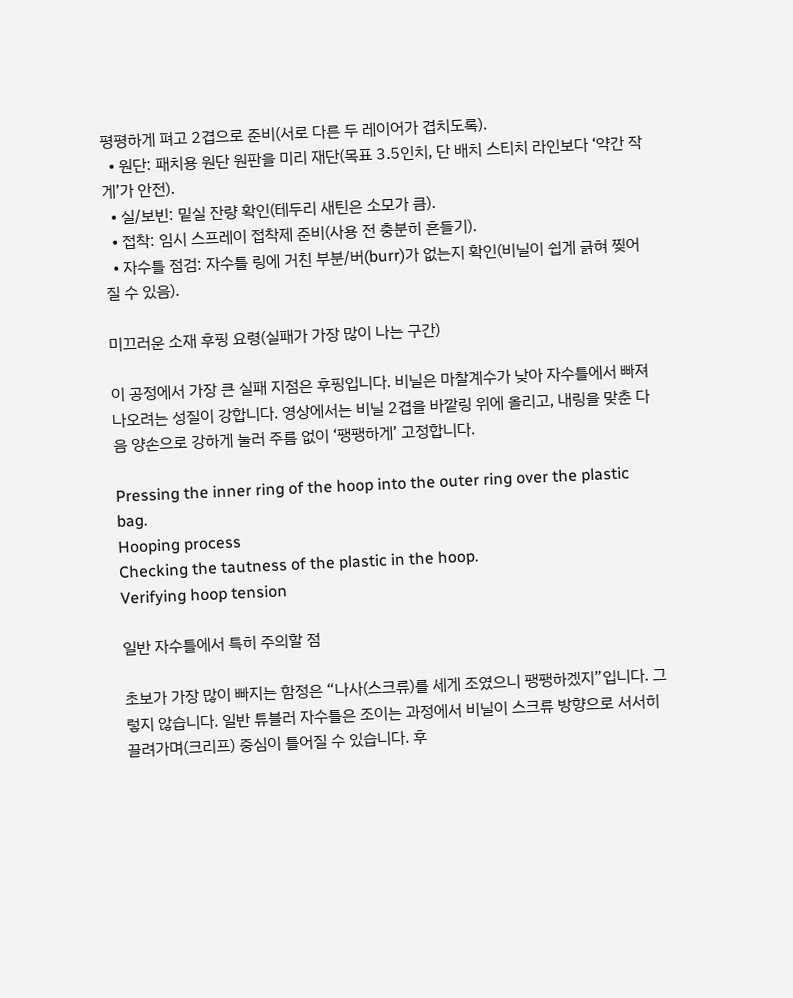평평하게 펴고 2겹으로 준비(서로 다른 두 레이어가 겹치도록).
  • 원단: 패치용 원단 원판을 미리 재단(목표 3.5인치, 단 배치 스티치 라인보다 ‘약간 작게’가 안전).
  • 실/보빈: 밑실 잔량 확인(테두리 새틴은 소모가 큼).
  • 접착: 임시 스프레이 접착제 준비(사용 전 충분히 흔들기).
  • 자수틀 점검: 자수틀 링에 거친 부분/버(burr)가 없는지 확인(비닐이 쉽게 긁혀 찢어질 수 있음).

미끄러운 소재 후핑 요령(실패가 가장 많이 나는 구간)

이 공정에서 가장 큰 실패 지점은 후핑입니다. 비닐은 마찰계수가 낮아 자수틀에서 빠져나오려는 성질이 강합니다. 영상에서는 비닐 2겹을 바깥링 위에 올리고, 내링을 맞춘 다음 양손으로 강하게 눌러 주름 없이 ‘팽팽하게’ 고정합니다.

Pressing the inner ring of the hoop into the outer ring over the plastic bag.
Hooping process
Checking the tautness of the plastic in the hoop.
Verifying hoop tension

일반 자수틀에서 특히 주의할 점

초보가 가장 많이 빠지는 함정은 “나사(스크류)를 세게 조였으니 팽팽하겠지”입니다. 그렇지 않습니다. 일반 튜블러 자수틀은 조이는 과정에서 비닐이 스크류 방향으로 서서히 끌려가며(크리프) 중심이 틀어질 수 있습니다. 후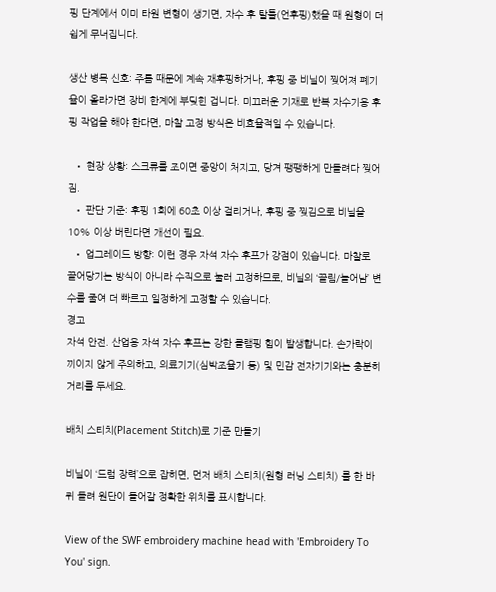핑 단계에서 이미 타원 변형이 생기면, 자수 후 탈틀(언후핑)했을 때 원형이 더 쉽게 무너집니다.

생산 병목 신호: 주름 때문에 계속 재후핑하거나, 후핑 중 비닐이 찢어져 폐기율이 올라가면 장비 한계에 부딪힌 겁니다. 미끄러운 기재로 반복 자수기용 후핑 작업을 해야 한다면, 마찰 고정 방식은 비효율적일 수 있습니다.

  • 현장 상황: 스크류를 조이면 중앙이 처지고, 당겨 팽팽하게 만들려다 찢어짐.
  • 판단 기준: 후핑 1회에 60초 이상 걸리거나, 후핑 중 찢김으로 비닐을 10% 이상 버린다면 개선이 필요.
  • 업그레이드 방향: 이런 경우 자석 자수 후프가 강점이 있습니다. 마찰로 끌어당기는 방식이 아니라 수직으로 눌러 고정하므로, 비닐의 ‘끌림/늘어남’ 변수를 줄여 더 빠르고 일정하게 고정할 수 있습니다.
경고
자석 안전. 산업용 자석 자수 후프는 강한 클램핑 힘이 발생합니다. 손가락이 끼이지 않게 주의하고, 의료기기(심박조율기 등) 및 민감 전자기기와는 충분히 거리를 두세요.

배치 스티치(Placement Stitch)로 기준 만들기

비닐이 ‘드럼 장력’으로 잡히면, 먼저 배치 스티치(원형 러닝 스티치) 를 한 바퀴 돌려 원단이 들어갈 정확한 위치를 표시합니다.

View of the SWF embroidery machine head with 'Embroidery To You' sign.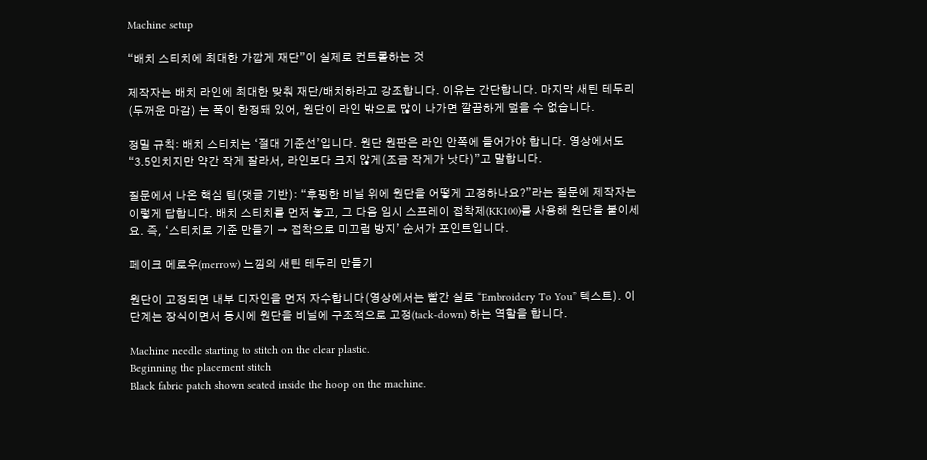Machine setup

“배치 스티치에 최대한 가깝게 재단”이 실제로 컨트롤하는 것

제작자는 배치 라인에 최대한 맞춰 재단/배치하라고 강조합니다. 이유는 간단합니다. 마지막 새틴 테두리(두꺼운 마감) 는 폭이 한정돼 있어, 원단이 라인 밖으로 많이 나가면 깔끔하게 덮을 수 없습니다.

정밀 규칙: 배치 스티치는 ‘절대 기준선’입니다. 원단 원판은 라인 안쪽에 들어가야 합니다. 영상에서도 “3.5인치지만 약간 작게 잘라서, 라인보다 크지 않게(조금 작게가 낫다)”고 말합니다.

질문에서 나온 핵심 팁(댓글 기반): “후핑한 비닐 위에 원단을 어떻게 고정하나요?”라는 질문에 제작자는 이렇게 답합니다. 배치 스티치를 먼저 놓고, 그 다음 임시 스프레이 접착제(KK100)를 사용해 원단을 붙이세요. 즉, ‘스티치로 기준 만들기 → 접착으로 미끄럼 방지’ 순서가 포인트입니다.

페이크 메로우(merrow) 느낌의 새틴 테두리 만들기

원단이 고정되면 내부 디자인을 먼저 자수합니다(영상에서는 빨간 실로 “Embroidery To You” 텍스트). 이 단계는 장식이면서 동시에 원단을 비닐에 구조적으로 고정(tack-down) 하는 역할을 합니다.

Machine needle starting to stitch on the clear plastic.
Beginning the placement stitch
Black fabric patch shown seated inside the hoop on the machine.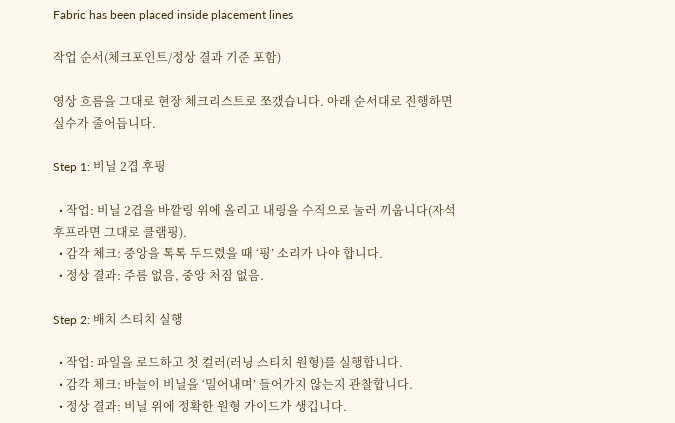Fabric has been placed inside placement lines

작업 순서(체크포인트/정상 결과 기준 포함)

영상 흐름을 그대로 현장 체크리스트로 쪼갰습니다. 아래 순서대로 진행하면 실수가 줄어듭니다.

Step 1: 비닐 2겹 후핑

  • 작업: 비닐 2겹을 바깥링 위에 올리고 내링을 수직으로 눌러 끼웁니다(자석 후프라면 그대로 클램핑).
  • 감각 체크: 중앙을 톡톡 두드렸을 때 ‘핑’ 소리가 나야 합니다.
  • 정상 결과: 주름 없음, 중앙 처짐 없음.

Step 2: 배치 스티치 실행

  • 작업: 파일을 로드하고 첫 컬러(러닝 스티치 원형)를 실행합니다.
  • 감각 체크: 바늘이 비닐을 ‘밀어내며’ 들어가지 않는지 관찰합니다.
  • 정상 결과: 비닐 위에 정확한 원형 가이드가 생깁니다.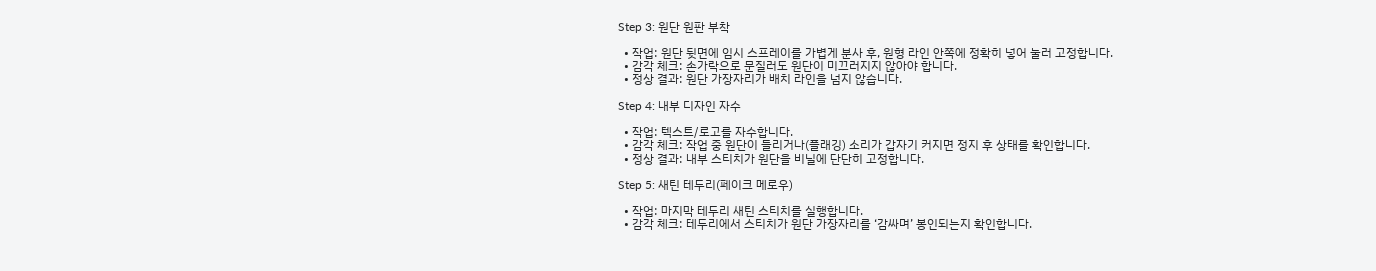Step 3: 원단 원판 부착

  • 작업: 원단 뒷면에 임시 스프레이를 가볍게 분사 후, 원형 라인 안쪽에 정확히 넣어 눌러 고정합니다.
  • 감각 체크: 손가락으로 문질러도 원단이 미끄러지지 않아야 합니다.
  • 정상 결과: 원단 가장자리가 배치 라인을 넘지 않습니다.

Step 4: 내부 디자인 자수

  • 작업: 텍스트/로고를 자수합니다.
  • 감각 체크: 작업 중 원단이 들리거나(플래깅) 소리가 갑자기 커지면 정지 후 상태를 확인합니다.
  • 정상 결과: 내부 스티치가 원단을 비닐에 단단히 고정합니다.

Step 5: 새틴 테두리(페이크 메로우)

  • 작업: 마지막 테두리 새틴 스티치를 실행합니다.
  • 감각 체크: 테두리에서 스티치가 원단 가장자리를 ‘감싸며’ 봉인되는지 확인합니다.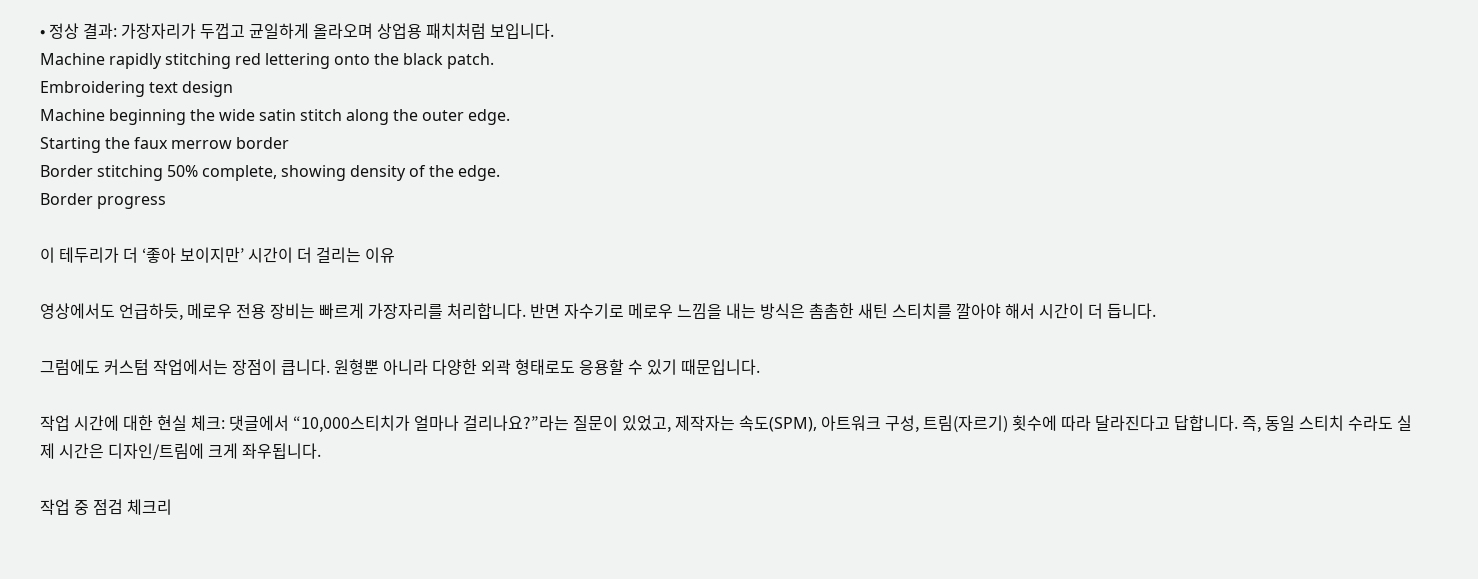• 정상 결과: 가장자리가 두껍고 균일하게 올라오며 상업용 패치처럼 보입니다.
Machine rapidly stitching red lettering onto the black patch.
Embroidering text design
Machine beginning the wide satin stitch along the outer edge.
Starting the faux merrow border
Border stitching 50% complete, showing density of the edge.
Border progress

이 테두리가 더 ‘좋아 보이지만’ 시간이 더 걸리는 이유

영상에서도 언급하듯, 메로우 전용 장비는 빠르게 가장자리를 처리합니다. 반면 자수기로 메로우 느낌을 내는 방식은 촘촘한 새틴 스티치를 깔아야 해서 시간이 더 듭니다.

그럼에도 커스텀 작업에서는 장점이 큽니다. 원형뿐 아니라 다양한 외곽 형태로도 응용할 수 있기 때문입니다.

작업 시간에 대한 현실 체크: 댓글에서 “10,000스티치가 얼마나 걸리나요?”라는 질문이 있었고, 제작자는 속도(SPM), 아트워크 구성, 트림(자르기) 횟수에 따라 달라진다고 답합니다. 즉, 동일 스티치 수라도 실제 시간은 디자인/트림에 크게 좌우됩니다.

작업 중 점검 체크리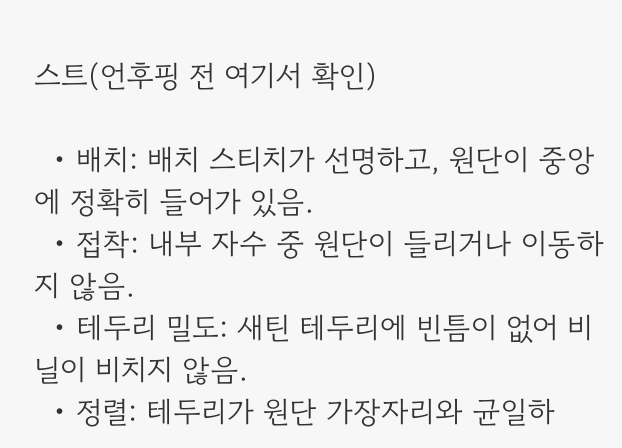스트(언후핑 전 여기서 확인)

  • 배치: 배치 스티치가 선명하고, 원단이 중앙에 정확히 들어가 있음.
  • 접착: 내부 자수 중 원단이 들리거나 이동하지 않음.
  • 테두리 밀도: 새틴 테두리에 빈틈이 없어 비닐이 비치지 않음.
  • 정렬: 테두리가 원단 가장자리와 균일하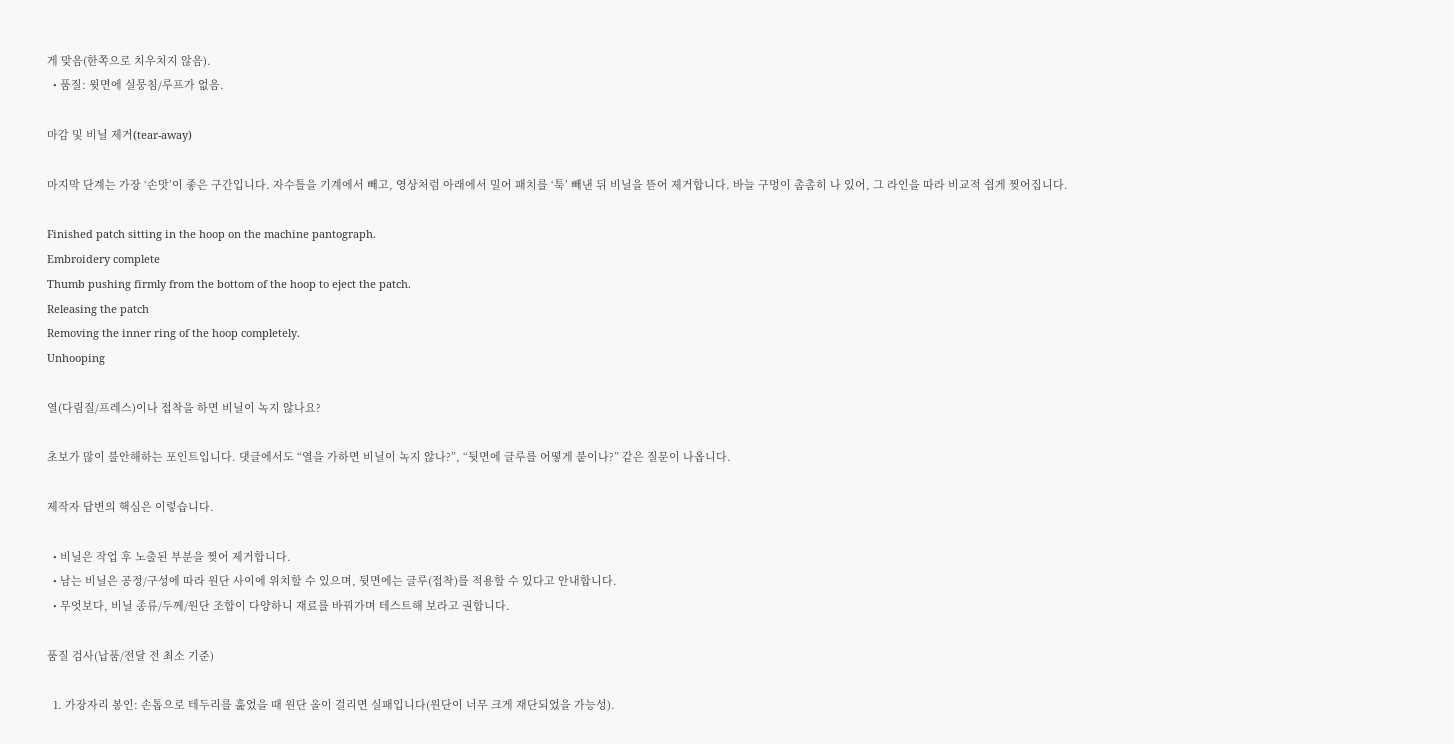게 맞음(한쪽으로 치우치지 않음).
  • 품질: 윗면에 실뭉침/루프가 없음.

마감 및 비닐 제거(tear-away)

마지막 단계는 가장 ‘손맛’이 좋은 구간입니다. 자수틀을 기계에서 빼고, 영상처럼 아래에서 밀어 패치를 ‘툭’ 빼낸 뒤 비닐을 뜯어 제거합니다. 바늘 구멍이 촘촘히 나 있어, 그 라인을 따라 비교적 쉽게 찢어집니다.

Finished patch sitting in the hoop on the machine pantograph.
Embroidery complete
Thumb pushing firmly from the bottom of the hoop to eject the patch.
Releasing the patch
Removing the inner ring of the hoop completely.
Unhooping

열(다림질/프레스)이나 접착을 하면 비닐이 녹지 않나요?

초보가 많이 불안해하는 포인트입니다. 댓글에서도 “열을 가하면 비닐이 녹지 않나?”, “뒷면에 글루를 어떻게 붙이나?” 같은 질문이 나옵니다.

제작자 답변의 핵심은 이렇습니다.

  • 비닐은 작업 후 노출된 부분을 찢어 제거합니다.
  • 남는 비닐은 공정/구성에 따라 원단 사이에 위치할 수 있으며, 뒷면에는 글루(접착)를 적용할 수 있다고 안내합니다.
  • 무엇보다, 비닐 종류/두께/원단 조합이 다양하니 재료를 바꿔가며 테스트해 보라고 권합니다.

품질 검사(납품/전달 전 최소 기준)

  1. 가장자리 봉인: 손톱으로 테두리를 훑었을 때 원단 올이 걸리면 실패입니다(원단이 너무 크게 재단되었을 가능성).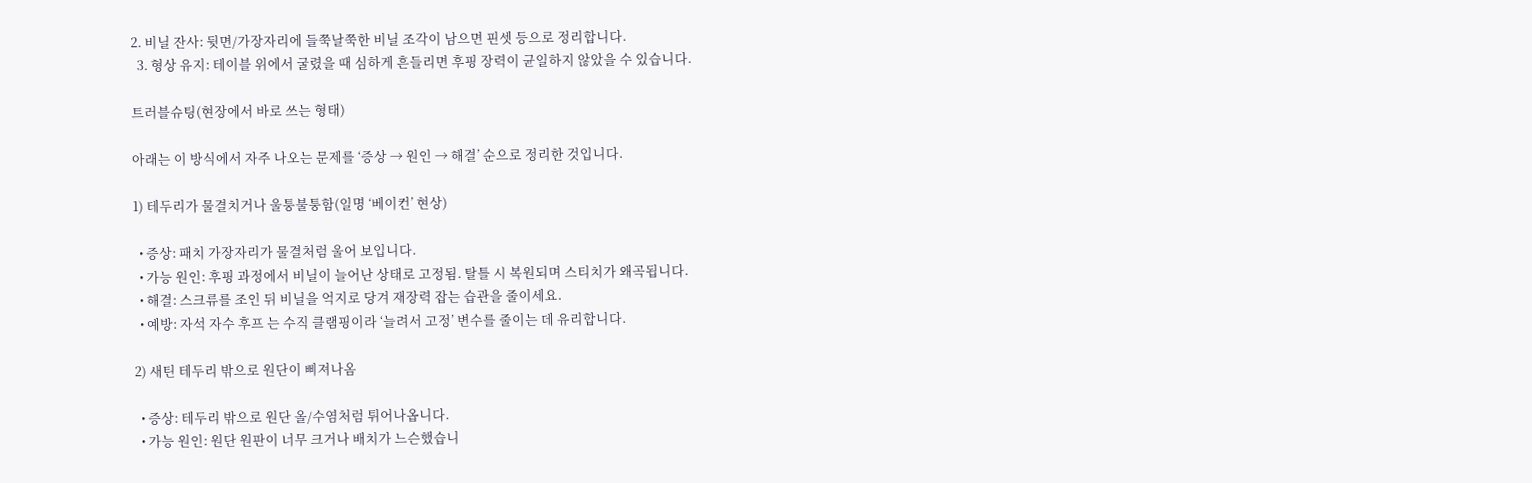2. 비닐 잔사: 뒷면/가장자리에 들쭉날쭉한 비닐 조각이 남으면 핀셋 등으로 정리합니다.
  3. 형상 유지: 테이블 위에서 굴렸을 때 심하게 흔들리면 후핑 장력이 균일하지 않았을 수 있습니다.

트러블슈팅(현장에서 바로 쓰는 형태)

아래는 이 방식에서 자주 나오는 문제를 ‘증상 → 원인 → 해결’ 순으로 정리한 것입니다.

1) 테두리가 물결치거나 울퉁불퉁함(일명 ‘베이컨’ 현상)

  • 증상: 패치 가장자리가 물결처럼 울어 보입니다.
  • 가능 원인: 후핑 과정에서 비닐이 늘어난 상태로 고정됨. 탈틀 시 복원되며 스티치가 왜곡됩니다.
  • 해결: 스크류를 조인 뒤 비닐을 억지로 당겨 재장력 잡는 습관을 줄이세요.
  • 예방: 자석 자수 후프 는 수직 클램핑이라 ‘늘려서 고정’ 변수를 줄이는 데 유리합니다.

2) 새틴 테두리 밖으로 원단이 삐져나옴

  • 증상: 테두리 밖으로 원단 올/수염처럼 튀어나옵니다.
  • 가능 원인: 원단 원판이 너무 크거나 배치가 느슨했습니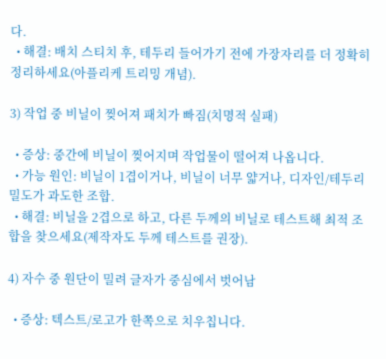다.
  • 해결: 배치 스티치 후, 테두리 들어가기 전에 가장자리를 더 정확히 정리하세요(아플리케 트리밍 개념).

3) 작업 중 비닐이 찢어져 패치가 빠짐(치명적 실패)

  • 증상: 중간에 비닐이 찢어지며 작업물이 떨어져 나옵니다.
  • 가능 원인: 비닐이 1겹이거나, 비닐이 너무 얇거나, 디자인/테두리 밀도가 과도한 조합.
  • 해결: 비닐을 2겹으로 하고, 다른 두께의 비닐로 테스트해 최적 조합을 찾으세요(제작자도 두께 테스트를 권장).

4) 자수 중 원단이 밀려 글자가 중심에서 벗어남

  • 증상: 텍스트/로고가 한쪽으로 치우칩니다.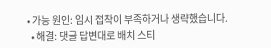• 가능 원인: 임시 접착이 부족하거나 생략했습니다.
  • 해결: 댓글 답변대로 배치 스티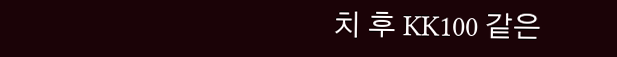치 후 KK100 같은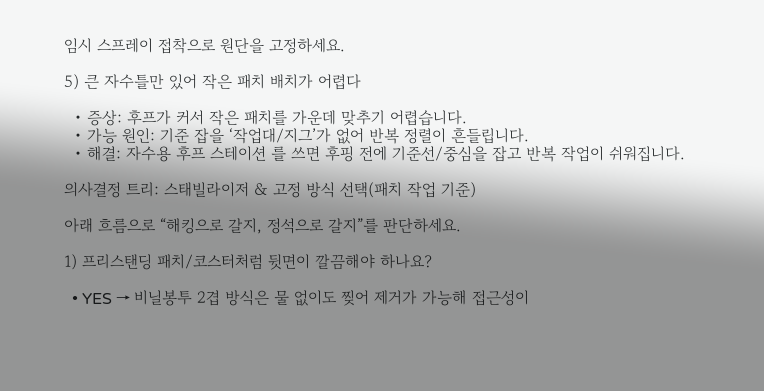임시 스프레이 접착으로 원단을 고정하세요.

5) 큰 자수틀만 있어 작은 패치 배치가 어렵다

  • 증상: 후프가 커서 작은 패치를 가운데 맞추기 어렵습니다.
  • 가능 원인: 기준 잡을 ‘작업대/지그’가 없어 반복 정렬이 흔들립니다.
  • 해결: 자수용 후프 스테이션 를 쓰면 후핑 전에 기준선/중심을 잡고 반복 작업이 쉬워집니다.

의사결정 트리: 스태빌라이저 & 고정 방식 선택(패치 작업 기준)

아래 흐름으로 “해킹으로 갈지, 정석으로 갈지”를 판단하세요.

1) 프리스탠딩 패치/코스터처럼 뒷면이 깔끔해야 하나요?

  • YES → 비닐봉투 2겹 방식은 물 없이도 찢어 제거가 가능해 접근성이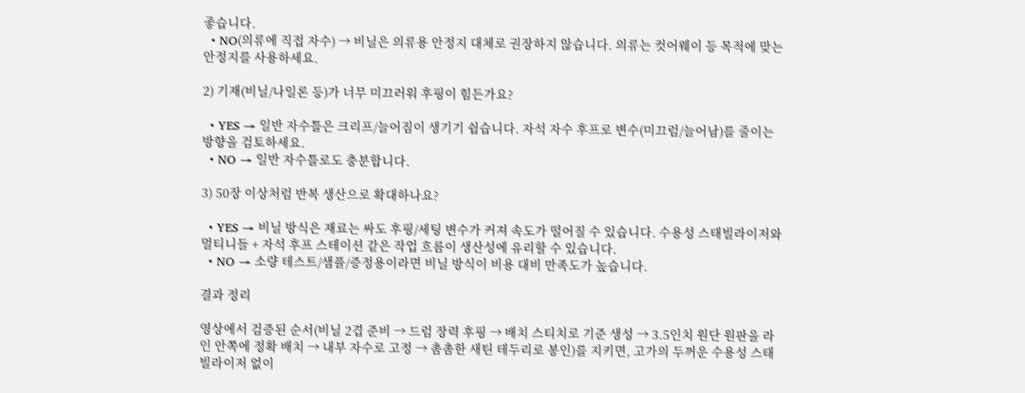좋습니다.
  • NO(의류에 직접 자수) → 비닐은 의류용 안정지 대체로 권장하지 않습니다. 의류는 컷어웨이 등 목적에 맞는 안정지를 사용하세요.

2) 기재(비닐/나일론 등)가 너무 미끄러워 후핑이 힘든가요?

  • YES → 일반 자수틀은 크리프/늘어짐이 생기기 쉽습니다. 자석 자수 후프로 변수(미끄럼/늘어남)를 줄이는 방향을 검토하세요.
  • NO → 일반 자수틀로도 충분합니다.

3) 50장 이상처럼 반복 생산으로 확대하나요?

  • YES → 비닐 방식은 재료는 싸도 후핑/세팅 변수가 커져 속도가 떨어질 수 있습니다. 수용성 스태빌라이저와 멀티니들 + 자석 후프 스테이션 같은 작업 흐름이 생산성에 유리할 수 있습니다.
  • NO → 소량 테스트/샘플/증정용이라면 비닐 방식이 비용 대비 만족도가 높습니다.

결과 정리

영상에서 검증된 순서(비닐 2겹 준비 → 드럼 장력 후핑 → 배치 스티치로 기준 생성 → 3.5인치 원단 원판을 라인 안쪽에 정확 배치 → 내부 자수로 고정 → 촘촘한 새틴 테두리로 봉인)를 지키면, 고가의 두꺼운 수용성 스태빌라이저 없이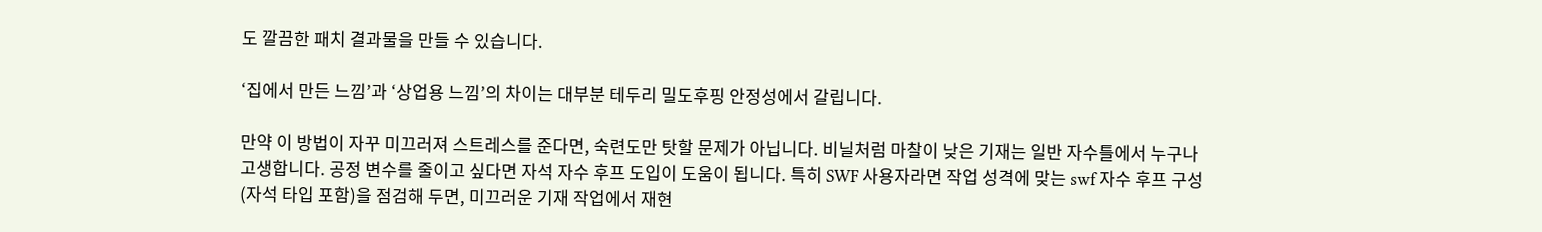도 깔끔한 패치 결과물을 만들 수 있습니다.

‘집에서 만든 느낌’과 ‘상업용 느낌’의 차이는 대부분 테두리 밀도후핑 안정성에서 갈립니다.

만약 이 방법이 자꾸 미끄러져 스트레스를 준다면, 숙련도만 탓할 문제가 아닙니다. 비닐처럼 마찰이 낮은 기재는 일반 자수틀에서 누구나 고생합니다. 공정 변수를 줄이고 싶다면 자석 자수 후프 도입이 도움이 됩니다. 특히 SWF 사용자라면 작업 성격에 맞는 swf 자수 후프 구성(자석 타입 포함)을 점검해 두면, 미끄러운 기재 작업에서 재현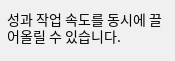성과 작업 속도를 동시에 끌어올릴 수 있습니다.